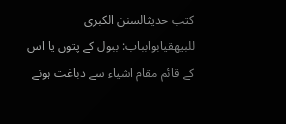کتب حدیثالسنن الكبرى للبيهقيابوابباب: ببول کے پتوں یا اس کے قائم مقام اشیاء سے دباغت ہونے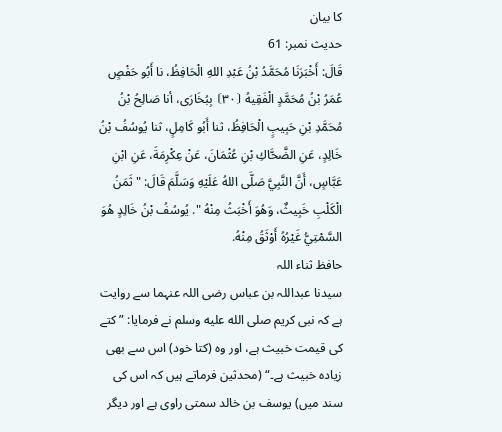کا بیان
حدیث نمبر: 61
قَالَ: أَخْبَرَنَا مُحَمَّدُ بْنُ عَبْدِ اللهِ الْحَافِظُ، نا أَبُو حَفْصٍ عُمَرُ بْنُ مُحَمَّدٍ الْفَقِيهُ ⦗٣٠⦘ بِبُخَارَى، أنا صَالِحُ بْنُ مُحَمَّدِ بْنِ حَبِيبٍ الْحَافِظُ، ثنا أَبُو كَامِلٍ، ثنا يُوسُفُ بْنُ خَالِدٍ، عَنِ الضَّحَّاكِ بْنِ عُثْمَانَ، عَنْ عِكْرِمَةَ، عَنِ ابْنِ عَبَّاسٍ، أَنَّ النَّبِيَّ صَلَّى اللهُ عَلَيْهِ وَسَلَّمَ قَالَ: " ثَمَنُ الْكَلْبِ خَبِيثٌ، وَهُوَ أَخْبَثُ مِنْهُ ". يُوسُفُ بْنُ خَالِدٍ هُوَ السَّمْتِيُّ غَيْرُهُ أَوْثَقُ مِنْهُ.
حافظ ثناء اللہ
سیدنا عبداللہ بن عباس رضی اللہ عنہما سے روایت ہے کہ نبی کریم صلى الله عليه وسلم نے فرمایا: ”کتے کی قیمت خبیث ہے، اور وہ (کتا خود) اس سے بھی زیادہ خبیث ہے۔“ (محدثین فرماتے ہیں کہ اس کی سند میں) یوسف بن خالد سمتی راوی ہے اور دیگر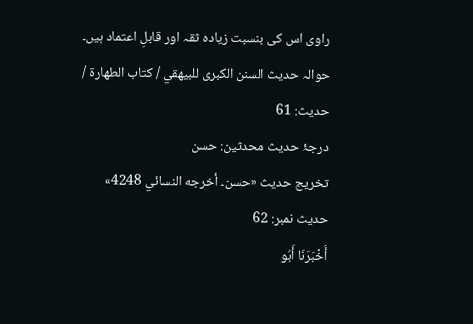راوی اس کی بنسبت زیادہ ثقہ اور قابلِ اعتماد ہیں۔
حوالہ حدیث السنن الكبرى للبيهقي / كتاب الطهارة / حدیث: 61
درجۂ حدیث محدثین: حسن
تخریج حدیث «حسن۔ أخرجه النسائي 4248»
حدیث نمبر: 62
أَخْبَرَنَا أَبُو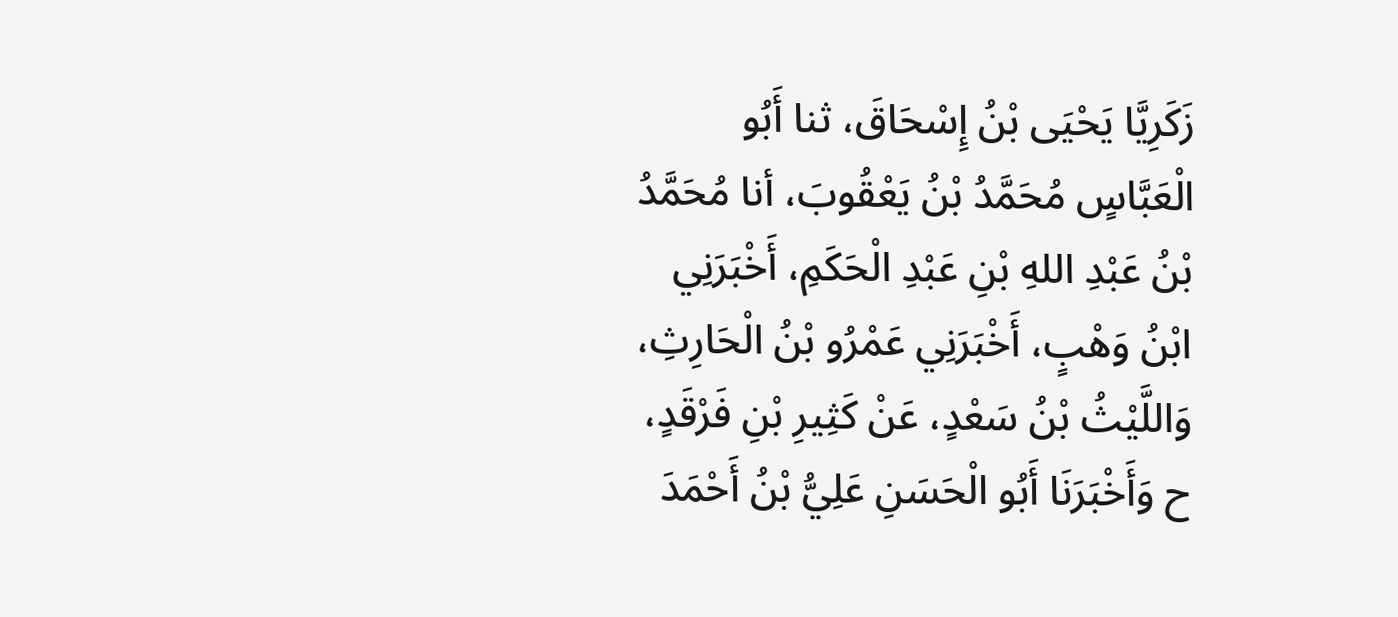زَكَرِيَّا يَحْيَى بْنُ إِسْحَاقَ، ثنا أَبُو الْعَبَّاسٍ مُحَمَّدُ بْنُ يَعْقُوبَ، أنا مُحَمَّدُ بْنُ عَبْدِ اللهِ بْنِ عَبْدِ الْحَكَمِ، أَخْبَرَنِي ابْنُ وَهْبٍ، أَخْبَرَنِي عَمْرُو بْنُ الْحَارِثِ، وَاللَّيْثُ بْنُ سَعْدٍ، عَنْ كَثِيرِ بْنِ فَرْقَدٍ، ح وَأَخْبَرَنَا أَبُو الْحَسَنِ عَلِيُّ بْنُ أَحْمَدَ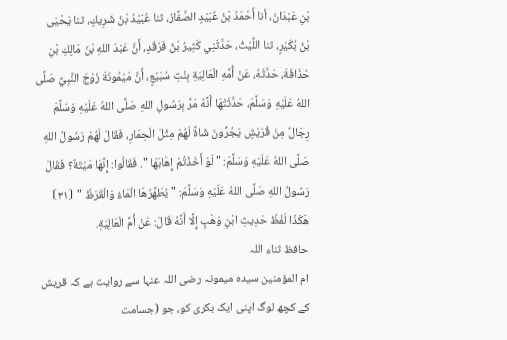بْنِ عَبْدَانَ، أنا أَحْمَدُ بْنُ عُبَيْدٍ الصَّفَّارُ، ثنا عُبَيْدُ بْنُ شَرِيكٍ، ثنا يَحْيَى بْنُ بُكَيْرٍ، ثنا اللَّيْثُ، حَدَّثَنِي كَثِيرُ بْنُ فَرْقَدٍ، أَنَّ عَبْدَ اللهِ بْنَ مَالِكِ بْنِ حُذَافَةَ، حَدَّثَهُ، عَنْ أُمِّهِ الْعَالِيَةِ بِنْتِ سُبَيْعٍ، أَنَّ مَيْمُونَةَ زَوْجَ النَّبِيِّ صَلَّى اللهُ عَلَيْهِ وَسَلَّمَ، حَدَّثَتْهَا أَنَّهُ مَرَّ بِرَسُولِ اللهِ صَلَّى اللهُ عَلَيْهِ وَسَلَّمَ رِجَالٌ مِنْ قُرَيْشٍ يَجُرُّونَ شَاةً لَهُمْ مِثْلَ الْحِمَارِ، فَقَالَ لَهُمْ رَسُولُ اللهِ صَلَّى اللهُ عَلَيْهِ وَسَلَّمَ: " لَوْ أَخَذْتُمْ إِهَابَهَا ". فَقَالُوا: إِنَّهَا مَيْتَةٌ؟ فَقَالَ رَسُولُ اللهِ صَلَّى اللهُ عَلَيْهِ وَسَلَّمَ: " يُطَهِّرُهَا الْمَاءُ وَالْقَرَظُ " ⦗٣١⦘ هَكَذَا لَفْظُ حَدِيثِ ابْنِ وَهْبٍ إِلَّا أَنَّهُ قَالَ: عَنْ أُمِّ الْعَالِيَةِ.
حافظ ثناء اللہ
ام المؤمنین سیدہ میمونہ رضی اللہ عنہا سے روایت ہے کہ قریش کے کچھ لوگ اپنی ایک بکری کو، جو (جسامت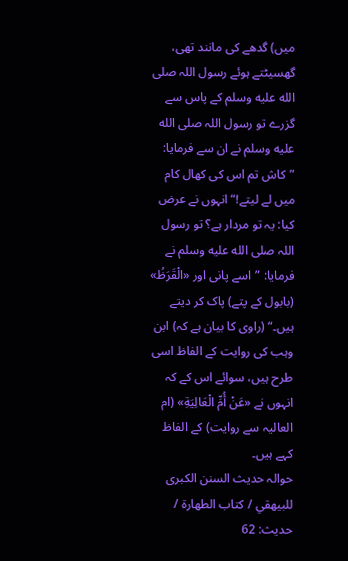میں) گدھے کی مانند تھی، گھسیٹتے ہوئے رسول اللہ صلى الله عليه وسلم کے پاس سے گزرے تو رسول اللہ صلى الله عليه وسلم نے ان سے فرمایا: ”کاش تم اس کی کھال کام میں لے لیتے!“ انہوں نے عرض کیا: یہ تو مردار ہے؟ تو رسول اللہ صلى الله عليه وسلم نے فرمایا: ”اسے پانی اور «الْقَرَظُ» (بابول کے پتے) پاک کر دیتے ہیں۔“ (راوی کا بیان ہے کہ) ابن وہب کی روایت کے الفاظ اسی طرح ہیں، سوائے اس کے کہ انہوں نے «عَنْ أُمِّ الْعَالِيَةِ» (ام العالیہ سے روایت) کے الفاظ کہے ہیں۔
حوالہ حدیث السنن الكبرى للبيهقي / كتاب الطهارة / حدیث: 62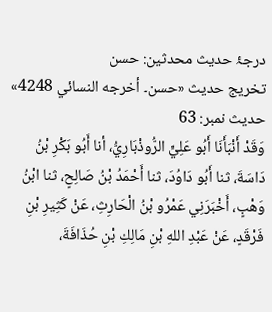درجۂ حدیث محدثین: حسن
تخریج حدیث «حسن۔ أخرجه النسائي 4248»
حدیث نمبر: 63
وَقَدْ أَنْبَأَنَا أَبُو عَلِيٍّ الرُّوذْبَارِيُّ، أنا أَبُو بَكْرِ بْنُ دَاسَةَ، ثنا أَبُو دَاوُدَ، ثنا أَحْمَدُ بْنُ صَالِحٍ، ثنا ابْنُ وَهْبٍ، أَخْبَرَنِي عَمْرُو بْنُ الْحَارِثِ، عَنْ كَثِيرِ بْنِ فَرْقَدٍ، عَنْ عَبْدِ اللهِ بْنِ مَالِكِ بْنِ حُذَافَةَ،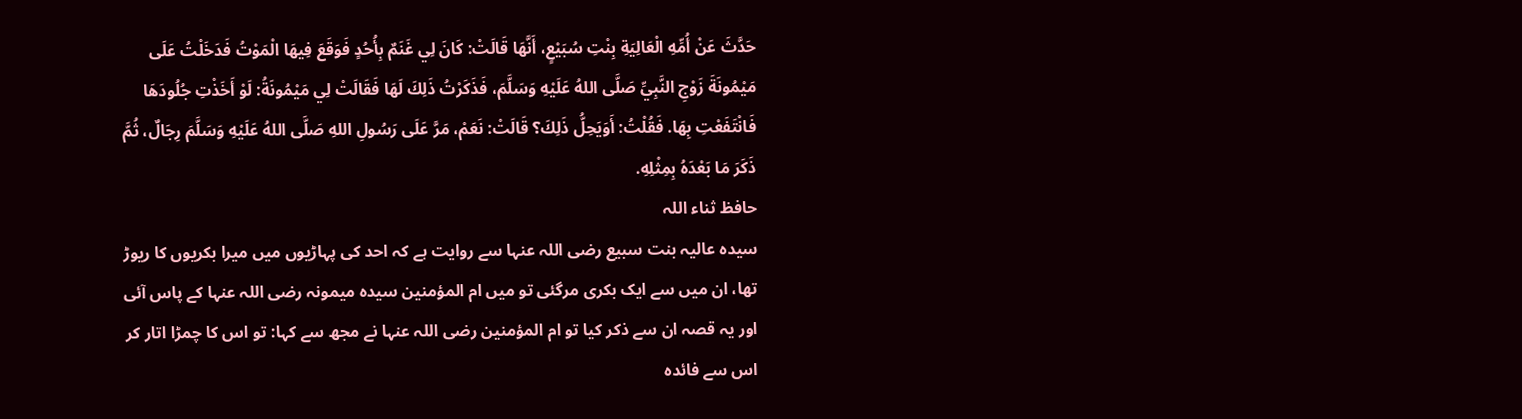حَدَّثَ عَنْ أُمِّهِ الْعَالِيَةِ بِنْتِ سُبَيْعٍ، أَنَّهَا قَالَتْ: كَانَ لِي غَنَمٌ بِأُحُدٍ فَوَقَعَ فِيهَا الْمَوْتُ فَدَخَلْتُ عَلَى مَيْمُونَةَ زَوْجِ النَّبِيِّ صَلَّى اللهُ عَلَيْهِ وَسَلَّمَ، فَذَكَرْتُ ذَلِكَ لَهَا فَقَالَتْ لِي مَيْمُونَةُ: لَوْ أَخَذْتِ جُلُودَهَا فَانْتَفَعْتِ بِهَا. فَقُلْتُ: أَوَيَحِلُّ ذَلِكَ؟ قَالَتْ: نَعَمْ، مَرَّ عَلَى رَسُولِ اللهِ صَلَّى اللهُ عَلَيْهِ وَسَلَّمَ رِجَالٌ، ثُمَّ ذَكَرَ مَا بَعْدَهُ بِمِثْلِهِ.
حافظ ثناء اللہ
سیدہ عالیہ بنت سبیع رضی اللہ عنہا سے روایت ہے کہ احد کی پہاڑیوں میں میرا بکریوں کا ریوڑ تھا، ان میں سے ایک بکری مرگئی تو میں ام المؤمنین سیدہ میمونہ رضی اللہ عنہا کے پاس آئی اور یہ قصہ ان سے ذکر کیا تو ام المؤمنین رضی اللہ عنہا نے مجھ سے کہا: تو اس کا چمڑا اتار کر اس سے فائدہ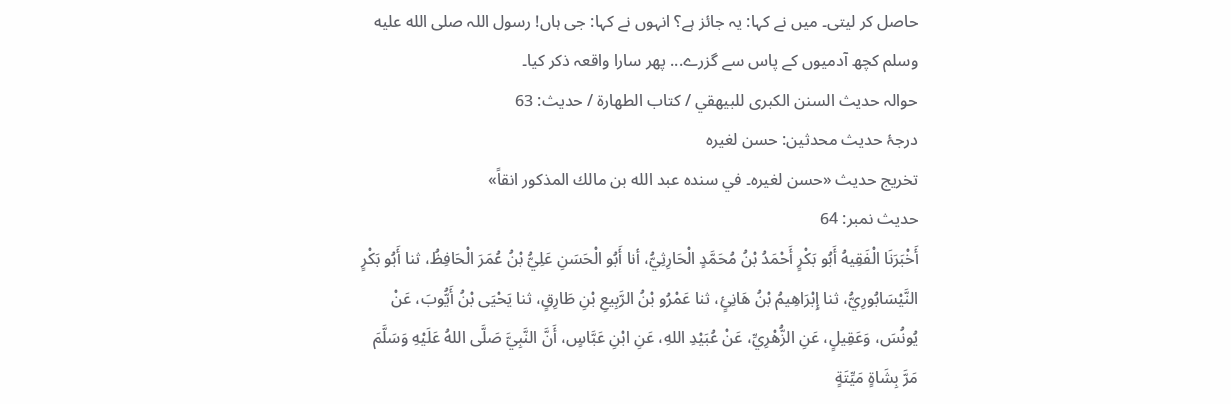حاصل کر لیتی۔ میں نے کہا: یہ جائز ہے؟ انہوں نے کہا: جی ہاں! رسول اللہ صلى الله عليه وسلم کچھ آدمیوں کے پاس سے گزرے... پھر سارا واقعہ ذکر کیا۔
حوالہ حدیث السنن الكبرى للبيهقي / كتاب الطهارة / حدیث: 63
درجۂ حدیث محدثین: حسن لغيره
تخریج حدیث «حسن لغيره۔ في سنده عبد الله بن مالك المذكور انقاً»
حدیث نمبر: 64
أَخْبَرَنَا الْفَقِيهُ أَبُو بَكْرٍ أَحْمَدُ بْنُ مُحَمَّدٍ الْحَارِثِيُّ، أنا أَبُو الْحَسَنِ عَلِيُّ بْنُ عُمَرَ الْحَافِظُ، ثنا أَبُو بَكْرٍ النَّيْسَابُورِيُّ، ثنا إِبْرَاهِيمُ بْنُ هَانِئٍ، ثنا عَمْرُو بْنُ الرَّبِيعِ بْنِ طَارِقٍ، ثنا يَحْيَى بْنُ أَيُّوبَ، عَنْ يُونُسَ، وَعَقِيلٍ، عَنِ الزُّهْرِيِّ، عَنْ عُبَيْدِ اللهِ، عَنِ ابْنِ عَبَّاسٍ، أَنَّ النَّبِيَّ صَلَّى اللهُ عَلَيْهِ وَسَلَّمَ مَرَّ بِشَاةٍ مَيِّتَةٍ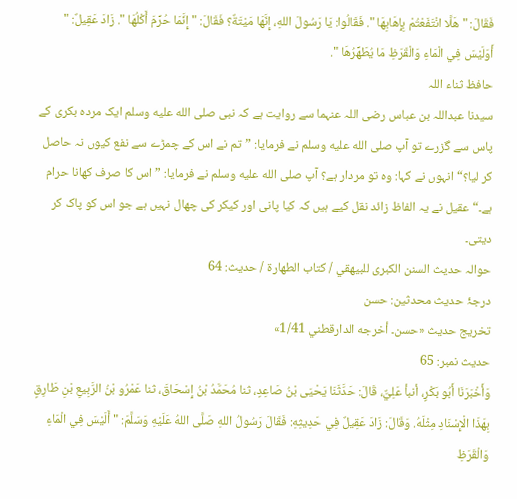فَقَالَ: " هَلَّا انْتَفَعْتُمْ بِإِهَابِهَا ". فَقَالُوا: يَا رَسُولَ اللهِ، إِنَّهَا مَيْتَةٌ؟ فَقَالَ: " إِنَّمَا حُرِّمَ أَكْلُهَا ". زَادَ عَقِيلٌ: " أَوَلَيْسَ فِي الْمَاءِ وَالْقَرَظِ مَا يُطَهِّرُهَا ".
حافظ ثناء اللہ
سیدنا عبداللہ بن عباس رضی اللہ عنہما سے روایت ہے کہ نبی صلى الله عليه وسلم ایک مردہ بکری کے پاس سے گزرے تو آپ صلى الله عليه وسلم نے فرمایا: ”تم نے اس کے چمڑے سے نفع کیوں نہ حاصل کر لیا؟“ انہوں نے کہا: وہ تو مردار ہے؟ آپ صلى الله عليه وسلم نے فرمایا: ”اس کا صرف کھانا حرام ہے۔“ عقیل نے یہ الفاظ زائد نقل کیے ہیں کہ کیا پانی اور کیکر کی چھال نہیں ہے جو اس کو پاک کر دیتی۔
حوالہ حدیث السنن الكبرى للبيهقي / كتاب الطهارة / حدیث: 64
درجۂ حدیث محدثین: حسن
تخریج حدیث «حسن۔ أخرجه الدارقطني 1/41»
حدیث نمبر: 65
وَأَخْبَرَنَا أَبُو بَكْرٍ، أنبأ عَلِيٌّ، قَالَ: حَدَّثَنَا يَحْيَى بْنُ صَاعِدٍ، ثنا مُحَمَّدُ بْنُ إِسْحَاقَ، ثنا عَمْرُو بْنُ الرَّبِيعِ بْنِ طَارِقٍ بِهَذَا الْإِسْنَادِ مِثْلَهُ. وَقَالَ: زَادَ عَقِيلٌ فِي حَدِيثِهِ: فَقَالَ رَسُولُ اللهِ صَلَّى اللهُ عَلَيْهِ وَسَلَّمَ: " أَلَيْسَ فِي الْمَاءِ وَالْقَرَظِ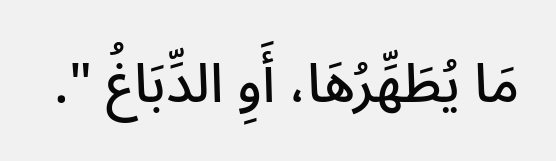مَا يُطَهِّرُهَا، أَوِ الدِّبَاغُ ".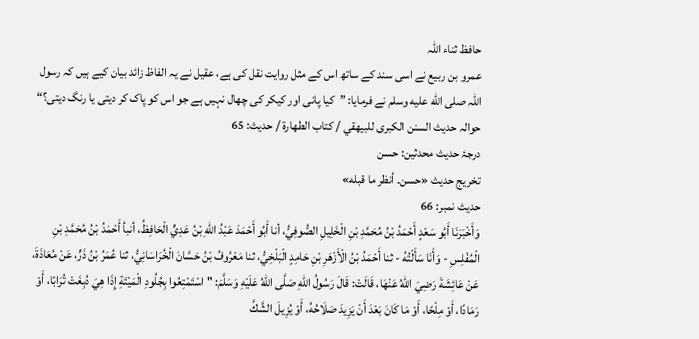حافظ ثناء اللہ
عمرو بن ربیع نے اسی سند کے ساتھ اس کے مثل روایت نقل کی ہے، عقیل نے یہ الفاظ زائد بیان کیے ہیں کہ رسول اللہ صلى الله عليه وسلم نے فرمایا: ”کیا پانی اور کیکر کی چھال نہیں ہے جو اس کو پاک کر دیتی یا رنگ دیتی؟“
حوالہ حدیث السنن الكبرى للبيهقي / كتاب الطهارة / حدیث: 65
درجۂ حدیث محدثین: حسن
تخریج حدیث «حسن۔ أنظر ما قبله»
حدیث نمبر: 66
وَأَخْبَرَنَا أَبُو سَعْدٍ أَحْمَدُ بْنُ مُحَمَّدِ بْنِ الْخَلِيلِ الصُّوفِيُّ، أنا أَبُو أَحْمَدَ عَبْدُ اللهِ بْنُ عَدِيٍّ الْحَافِظُ، أنبأ أَحْمَدُ بْنُ مُحَمَّدِ بْنِ الْمُفْلِسِ - وَأَنَا سَأَلْتُهُ - ثنا أَحْمَدُ بْنُ الْأَزْهَرِ بْنِ حَامِدٍ الْبَلْخِيُّ، ثنا مَعْرُوفُ بْنُ حَسَّانَ الْخُرَاسَانِيُّ، ثنا عُمَرُ بْنُ ذَرٍّ، عَنْ مُعَاذَةَ، عَنْ عَائِشَةَ رَضِيَ اللهُ عَنْهَا، قَالَتْ: قَالَ رَسُولُ اللهِ صَلَّى اللهُ عَلَيْهِ وَسَلَّمَ: " اسْتَمْتِعُوا بِجُلُودِ الْمَيْتَةِ إِذَا هِيَ دُبِغَتْ تُرَابًا، أَوْ رَمَادًا، أَوْ مِلْحًا، أَوْ مَا كَانَ بَعْدَ أَنْ يَزِيدَ صَلَاحُهُ، أَوْ يُزِيلَ الشَّكَّ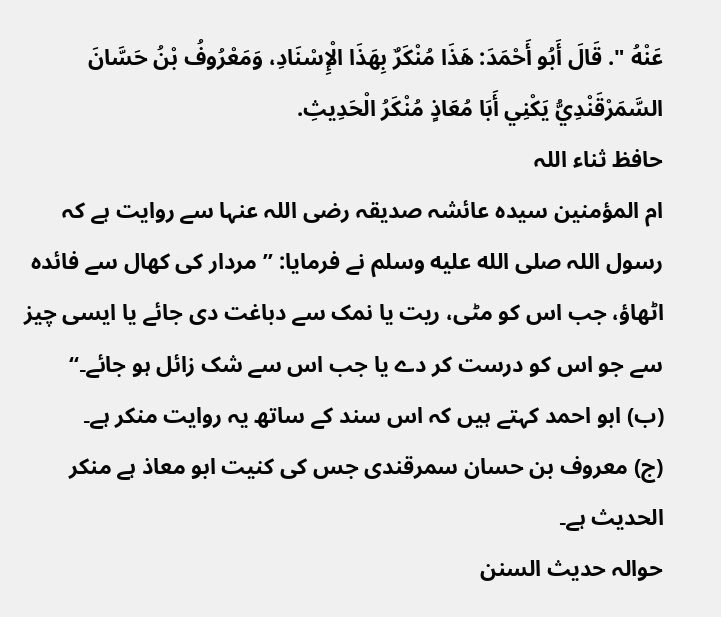عَنْهُ ". قَالَ أَبُو أَحْمَدَ: هَذَا مُنْكَرٌ بِهَذَا الْإِسْنَادِ، وَمَعْرُوفُ بْنُ حَسَّانَ السَّمَرْقَنْدِيُّ يَكْنِي أَبَا مُعَاذٍ مُنْكَرُ الْحَدِيثِ.
حافظ ثناء اللہ
ام المؤمنین سیدہ عائشہ صدیقہ رضی اللہ عنہا سے روایت ہے کہ رسول اللہ صلى الله عليه وسلم نے فرمایا: ”مردار کی کھال سے فائدہ اٹھاؤ، جب اس کو مٹی، ریت یا نمک سے دباغت دی جائے یا ایسی چیز سے جو اس کو درست کر دے یا جب اس سے شک زائل ہو جائے۔“
(ب) ابو احمد کہتے ہیں کہ اس سند کے ساتھ یہ روایت منکر ہے۔
(ج) معروف بن حسان سمرقندی جس کی کنیت ابو معاذ ہے منکر الحدیث ہے۔
حوالہ حدیث السنن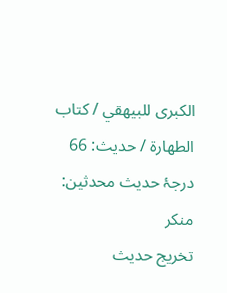الكبرى للبيهقي / كتاب الطهارة / حدیث: 66
درجۂ حدیث محدثین: منكر
تخریج حدیث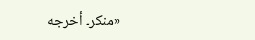«منكر۔ أخرجه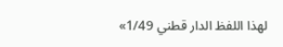لهذا اللفظ الدار قطني 1/49»